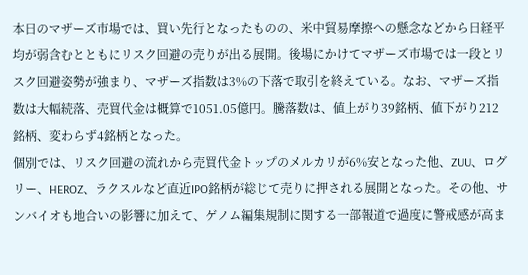本日のマザーズ市場では、買い先行となったものの、米中貿易摩擦への懸念などから日経平均が弱含むとともにリスク回避の売りが出る展開。後場にかけてマザーズ市場では一段とリスク回避姿勢が強まり、マザーズ指数は3%の下落で取引を終えている。なお、マザーズ指数は大幅続落、売買代金は概算で1051.05億円。騰落数は、値上がり39銘柄、値下がり212銘柄、変わらず4銘柄となった。
個別では、リスク回避の流れから売買代金トップのメルカリが6%安となった他、ZUU、ログリー、HEROZ、ラクスルなど直近IPO銘柄が総じて売りに押される展開となった。その他、サンバイオも地合いの影響に加えて、ゲノム編集規制に関する一部報道で過度に警戒感が高ま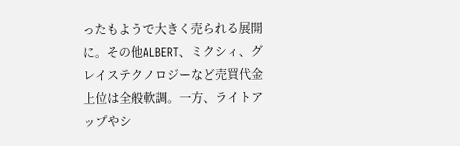ったもようで大きく売られる展開に。その他ALBERT、ミクシィ、グレイステクノロジーなど売買代金上位は全般軟調。一方、ライトアップやシ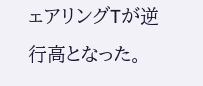ェアリングTが逆行高となった。